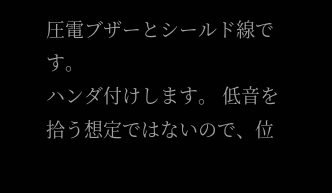圧電ブザーとシールド線です。
ハンダ付けします。 低音を拾う想定ではないので、位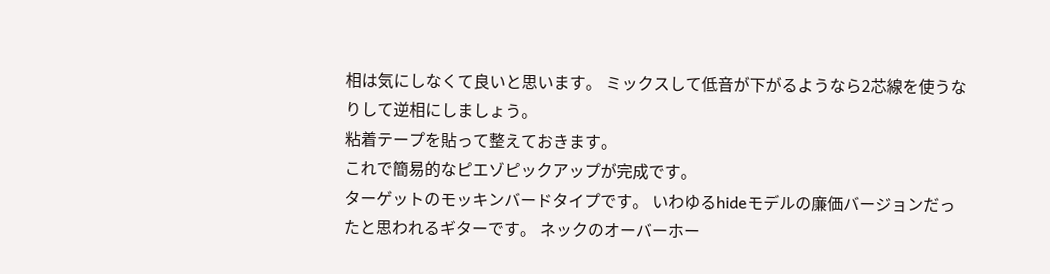相は気にしなくて良いと思います。 ミックスして低音が下がるようなら2芯線を使うなりして逆相にしましょう。
粘着テープを貼って整えておきます。
これで簡易的なピエゾピックアップが完成です。
ターゲットのモッキンバードタイプです。 いわゆるhideモデルの廉価バージョンだったと思われるギターです。 ネックのオーバーホー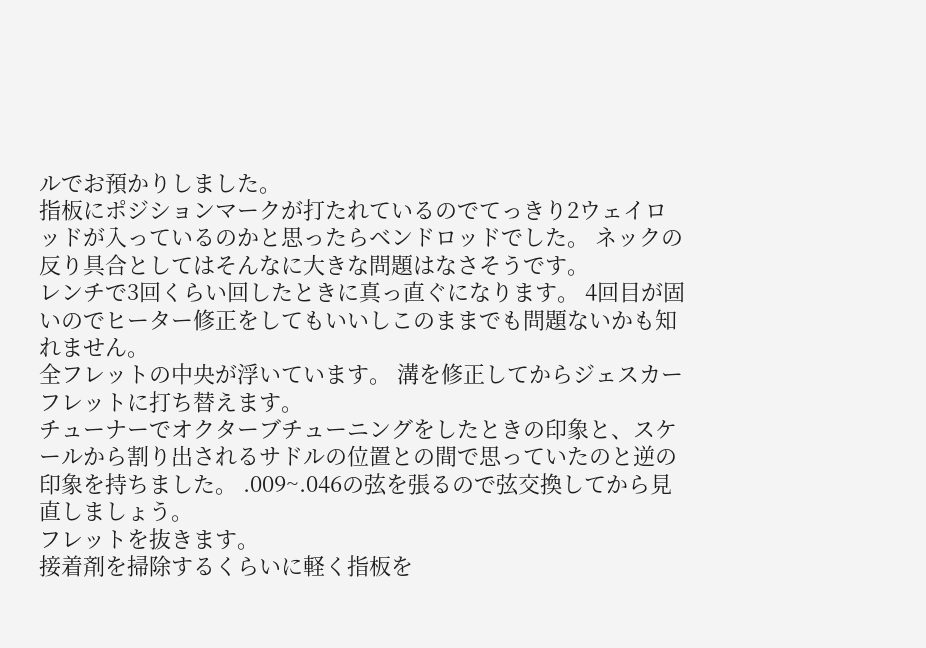ルでお預かりしました。
指板にポジションマークが打たれているのでてっきり2ウェイロッドが入っているのかと思ったらベンドロッドでした。 ネックの反り具合としてはそんなに大きな問題はなさそうです。
レンチで3回くらい回したときに真っ直ぐになります。 4回目が固いのでヒーター修正をしてもいいしこのままでも問題ないかも知れません。
全フレットの中央が浮いています。 溝を修正してからジェスカーフレットに打ち替えます。
チューナーでオクターブチューニングをしたときの印象と、スケールから割り出されるサドルの位置との間で思っていたのと逆の印象を持ちました。 .009~.046の弦を張るので弦交換してから見直しましょう。
フレットを抜きます。
接着剤を掃除するくらいに軽く指板を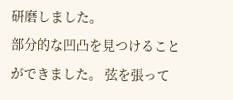研磨しました。
部分的な凹凸を見つけることができました。 弦を張って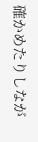確かめたりしなが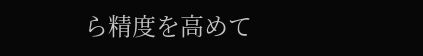ら精度を高めて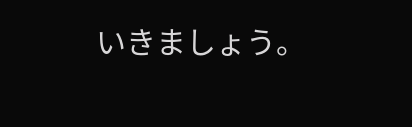いきましょう。